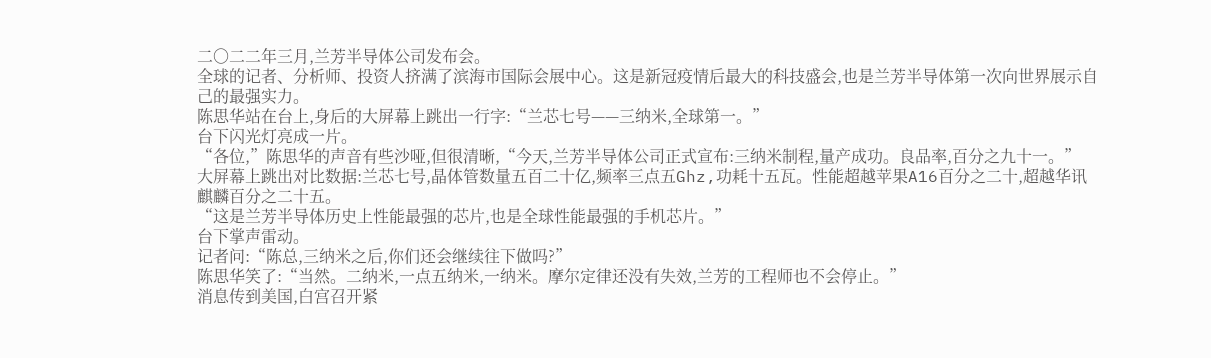二〇二二年三月,兰芳半导体公司发布会。
全球的记者、分析师、投资人挤满了滨海市国际会展中心。这是新冠疫情后最大的科技盛会,也是兰芳半导体第一次向世界展示自己的最强实力。
陈思华站在台上,身后的大屏幕上跳出一行字:“兰芯七号——三纳米,全球第一。”
台下闪光灯亮成一片。
“各位,”陈思华的声音有些沙哑,但很清晰,“今天,兰芳半导体公司正式宣布:三纳米制程,量产成功。良品率,百分之九十一。”
大屏幕上跳出对比数据:兰芯七号,晶体管数量五百二十亿,频率三点五Ghz,功耗十五瓦。性能超越苹果A16百分之二十,超越华讯麒麟百分之二十五。
“这是兰芳半导体历史上性能最强的芯片,也是全球性能最强的手机芯片。”
台下掌声雷动。
记者问:“陈总,三纳米之后,你们还会继续往下做吗?”
陈思华笑了:“当然。二纳米,一点五纳米,一纳米。摩尔定律还没有失效,兰芳的工程师也不会停止。”
消息传到美国,白宫召开紧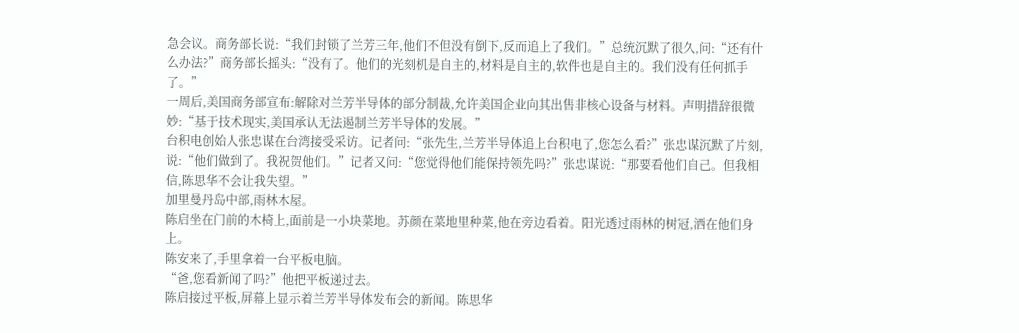急会议。商务部长说:“我们封锁了兰芳三年,他们不但没有倒下,反而追上了我们。”总统沉默了很久,问:“还有什么办法?”商务部长摇头:“没有了。他们的光刻机是自主的,材料是自主的,软件也是自主的。我们没有任何抓手了。”
一周后,美国商务部宣布:解除对兰芳半导体的部分制裁,允许美国企业向其出售非核心设备与材料。声明措辞很微妙:“基于技术现实,美国承认无法遏制兰芳半导体的发展。”
台积电创始人张忠谋在台湾接受采访。记者问:“张先生,兰芳半导体追上台积电了,您怎么看?”张忠谋沉默了片刻,说:“他们做到了。我祝贺他们。”记者又问:“您觉得他们能保持领先吗?”张忠谋说:“那要看他们自己。但我相信,陈思华不会让我失望。”
加里曼丹岛中部,雨林木屋。
陈启坐在门前的木椅上,面前是一小块菜地。苏颜在菜地里种菜,他在旁边看着。阳光透过雨林的树冠,洒在他们身上。
陈安来了,手里拿着一台平板电脑。
“爸,您看新闻了吗?”他把平板递过去。
陈启接过平板,屏幕上显示着兰芳半导体发布会的新闻。陈思华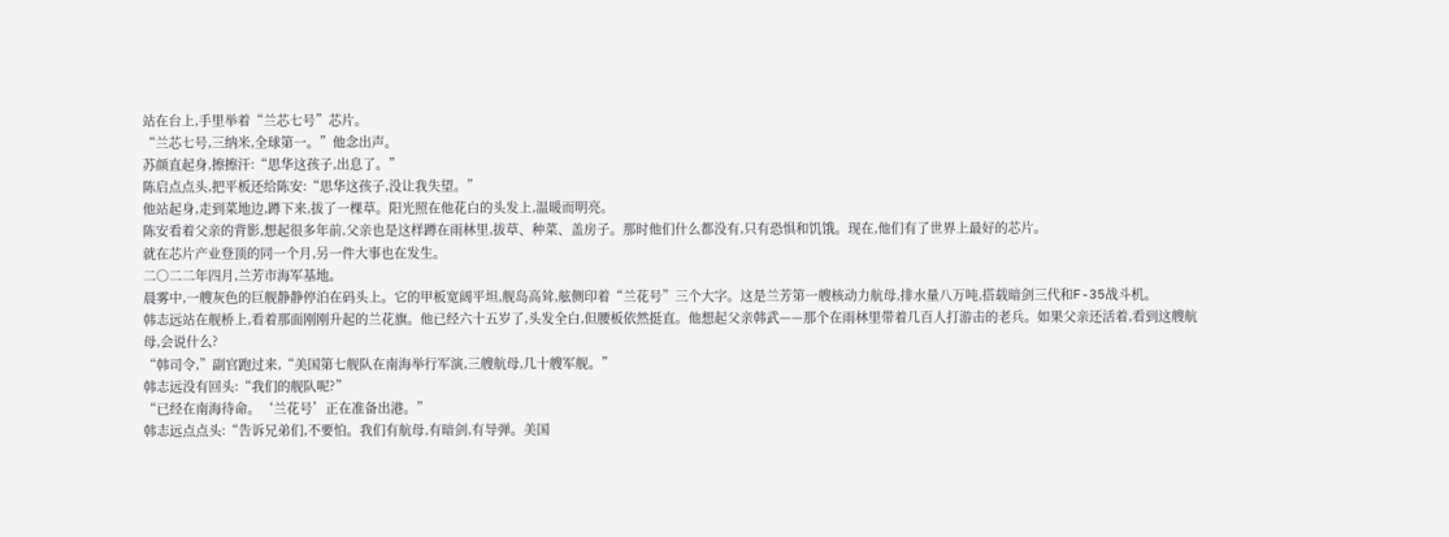站在台上,手里举着“兰芯七号”芯片。
“兰芯七号,三纳米,全球第一。”他念出声。
苏颜直起身,擦擦汗:“思华这孩子,出息了。”
陈启点点头,把平板还给陈安:“思华这孩子,没让我失望。”
他站起身,走到菜地边,蹲下来,拔了一棵草。阳光照在他花白的头发上,温暖而明亮。
陈安看着父亲的背影,想起很多年前,父亲也是这样蹲在雨林里,拔草、种菜、盖房子。那时他们什么都没有,只有恐惧和饥饿。现在,他们有了世界上最好的芯片。
就在芯片产业登顶的同一个月,另一件大事也在发生。
二〇二二年四月,兰芳市海军基地。
晨雾中,一艘灰色的巨舰静静停泊在码头上。它的甲板宽阔平坦,舰岛高耸,舷侧印着“兰花号”三个大字。这是兰芳第一艘核动力航母,排水量八万吨,搭载暗剑三代和F-35战斗机。
韩志远站在舰桥上,看着那面刚刚升起的兰花旗。他已经六十五岁了,头发全白,但腰板依然挺直。他想起父亲韩武——那个在雨林里带着几百人打游击的老兵。如果父亲还活着,看到这艘航母,会说什么?
“韩司令,”副官跑过来,“美国第七舰队在南海举行军演,三艘航母,几十艘军舰。”
韩志远没有回头:“我们的舰队呢?”
“已经在南海待命。‘兰花号’正在准备出港。”
韩志远点点头:“告诉兄弟们,不要怕。我们有航母,有暗剑,有导弹。美国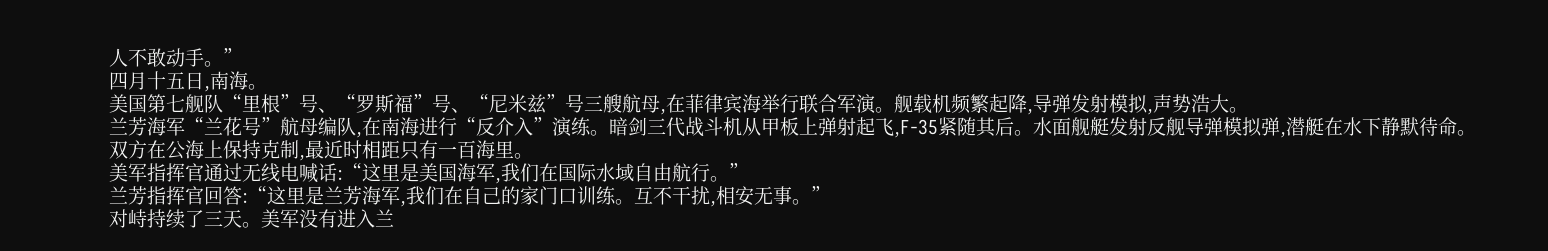人不敢动手。”
四月十五日,南海。
美国第七舰队“里根”号、“罗斯福”号、“尼米兹”号三艘航母,在菲律宾海举行联合军演。舰载机频繁起降,导弹发射模拟,声势浩大。
兰芳海军“兰花号”航母编队,在南海进行“反介入”演练。暗剑三代战斗机从甲板上弹射起飞,F-35紧随其后。水面舰艇发射反舰导弹模拟弹,潜艇在水下静默待命。
双方在公海上保持克制,最近时相距只有一百海里。
美军指挥官通过无线电喊话:“这里是美国海军,我们在国际水域自由航行。”
兰芳指挥官回答:“这里是兰芳海军,我们在自己的家门口训练。互不干扰,相安无事。”
对峙持续了三天。美军没有进入兰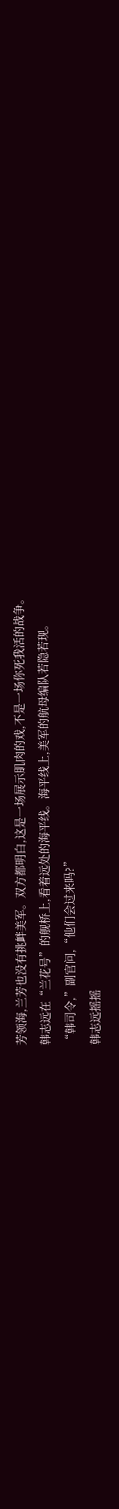芳领海,兰芳也没有挑衅美军。双方都明白,这是一场展示肌肉的戏,不是一场你死我活的战争。
韩志远在“兰花号”的舰桥上,看着远处的海平线。海平线上,美军的航母编队若隐若现。
“韩司令,”副官问,“他们会过来吗?”
韩志远摇摇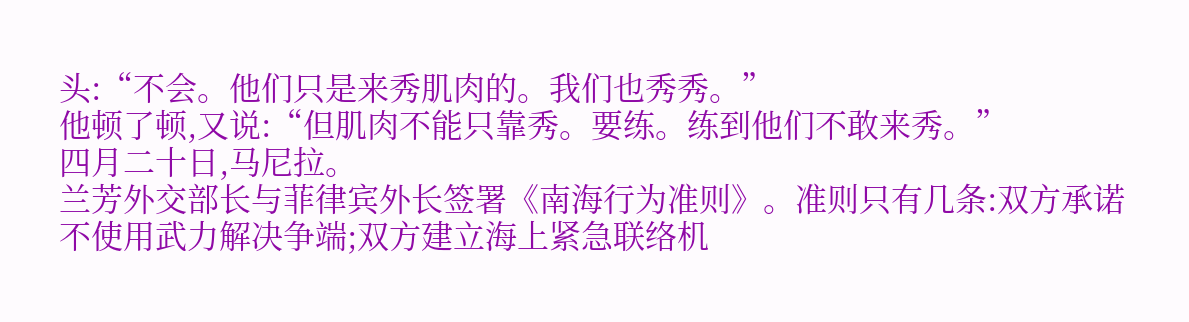头:“不会。他们只是来秀肌肉的。我们也秀秀。”
他顿了顿,又说:“但肌肉不能只靠秀。要练。练到他们不敢来秀。”
四月二十日,马尼拉。
兰芳外交部长与菲律宾外长签署《南海行为准则》。准则只有几条:双方承诺不使用武力解决争端;双方建立海上紧急联络机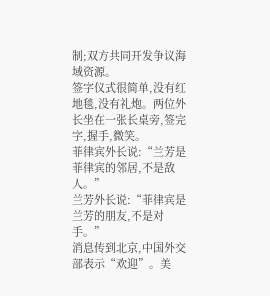制;双方共同开发争议海域资源。
签字仪式很简单,没有红地毯,没有礼炮。两位外长坐在一张长桌旁,签完字,握手,微笑。
菲律宾外长说:“兰芳是菲律宾的邻居,不是敌人。”
兰芳外长说:“菲律宾是兰芳的朋友,不是对手。”
消息传到北京,中国外交部表示“欢迎”。美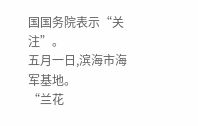国国务院表示“关注”。
五月一日,滨海市海军基地。
“兰花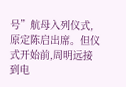号”航母入列仪式,原定陈启出席。但仪式开始前,周明远接到电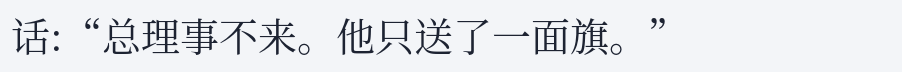话:“总理事不来。他只送了一面旗。”